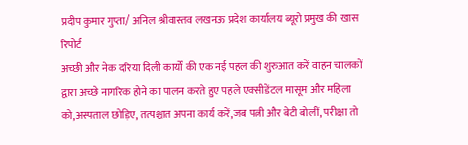प्रदीप कुमार गुप्ता/ अनिल श्रीवास्तव लखनऊ प्रदेश कार्यालय ब्यूरो प्रमुख की खास रिपोर्ट
अच्छी और नेक दरिया दिली कार्यों की एक नई पहल की शुरुआत करें वाहन चालकों द्वारा अच्छे नागरिक होने का पालन करते हुए पहले एक्सीडेंटल मासूम और महिला को,अस्पताल छोड़िए, तत्पश्चात अपना कार्य करें,जब पत्नी और बेटी बोलीं, परीक्षा तो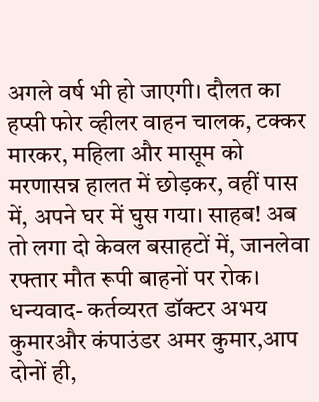अगले वर्ष भी हो जाएगी। दौलत का हप्सी फोर व्हीलर वाहन चालक, टक्कर मारकर, महिला और मासूम को मरणासन्न हालत में छोड़कर, वहीं पास में, अपने घर में घुस गया। साहब! अब तो लगा दो केवल बसाहटों में, जानलेवा रफ्तार मौत रूपी बाहनों पर रोक। धन्यवाद- कर्तव्यरत डॉक्टर अभय कुमारऔर कंपाउंडर अमर कुमार,आप दोनों ही,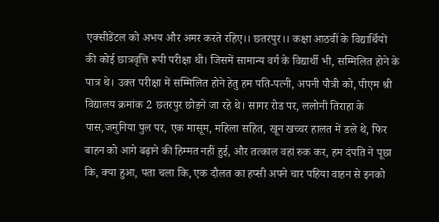एक्सीडेंटल को अभय और अमर करते रहिए।। छतरपुर।। कक्षा आठवीं के विद्यार्थियों की कोई छात्रवृत्ति रूपी परीक्षा थी। जिसमें सामान्य वर्ग के विद्यार्थी भी, सम्मिलित होने के पात्र थे। उक्त परीक्षा में सम्मिलित होने हेतु हम पति-पत्नी, अपनी पौत्री को, पीएम श्री विद्यालय क्रमांक 2 छतरपुर छोड़ने जा रहे थे। सागर रोड पर, ललोनी तिराहा के पास,जमुनिया पुल पर, एक मासूम, महिला सहित, खून खच्चर हालत में डले थे, फिर बाहन को आगे बढ़ाने की हिम्मत नहीं हुई, और तत्काल वहां रुक कर, हम दंपति ने पूछा कि, क्या हुआ, पता चला कि, एक दौलत का हप्सी अपने चार पहिया वाहन से इनको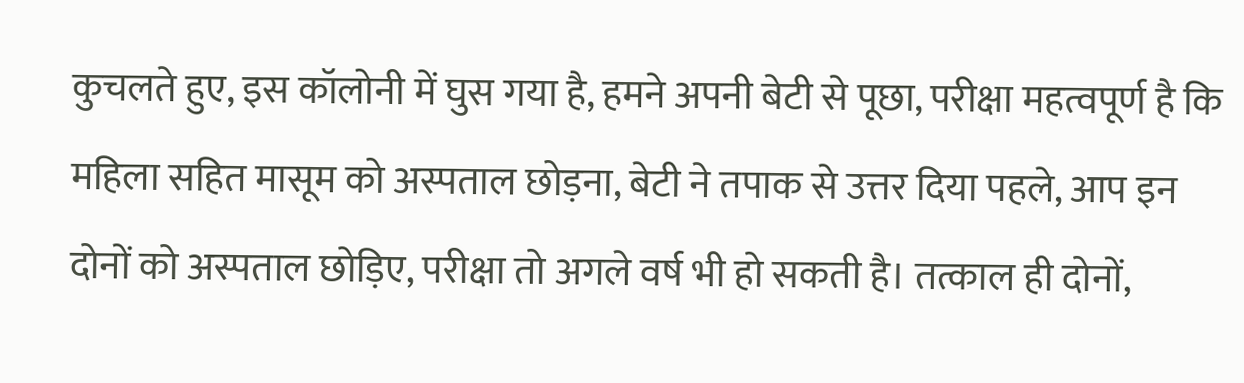कुचलते हुए, इस कॉलोनी में घुस गया है, हमने अपनी बेटी से पूछा, परीक्षा महत्वपूर्ण है कि महिला सहित मासूम को अस्पताल छोड़ना, बेटी ने तपाक से उत्तर दिया पहले, आप इन दोनों को अस्पताल छोड़िए, परीक्षा तो अगले वर्ष भी हो सकती है। तत्काल ही दोनों,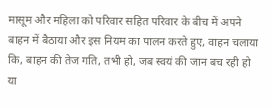मासूम और महिला को परिवार सहित परिवार के बीच में अपने बाहन में बैठाया और इस नियम का पालन करते हुए, वाहन चलाया कि, बाहन की तेज गति, तभी हो, जब स्वयं की जान बच रही हो या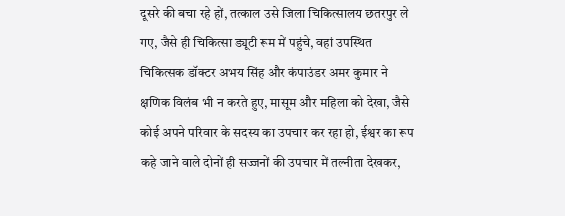दूसरे की बचा रहे हों, तत्काल उसे जिला चिकित्सालय छतरपुर ले गए, जैसे ही चिकित्सा ड्यूटी रूम में पहुंचे, वहां उपस्थित चिकित्सक डॉक्टर अभय सिंह और कंपाउंडर अमर कुमार ने क्षणिक विलंब भी न करते हुए, मासूम और महिला को देखा, जैसे कोई अपने परिवार के सदस्य का उपचार कर रहा हो, ईश्वर का रूप कहे जाने वाले दोनों ही सज्जनों की उपचार में तल्नीता देखकर,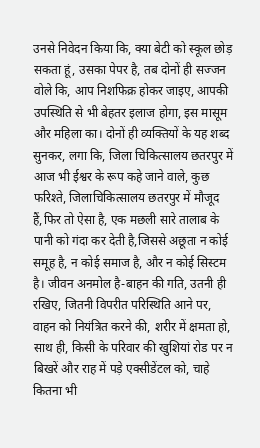उनसे निवेदन किया कि, क्या बेटी को स्कूल छोड़ सकता हूं, उसका पेपर है, तब दोनों ही सज्जन वोले कि, आप निशफिक्र होकर जाइए, आपकी उपस्थिति से भी बेहतर इलाज होगा, इस मासूम और महिला का। दोनों ही व्यक्तियों के यह शब्द सुनकर, लगा कि, जिला चिकित्सालय छतरपुर में आज भी ईश्वर के रूप कहे जाने वाले, कुछ फरिश्ते, जिलाचिकित्सालय छतरपुर में मौजूद हैं,फिर तो ऐसा है, एक मछली सारे तालाब के पानी को गंदा कर देती है,जिससे अछूता न कोई समूह है, न कोई समाज है, और न कोई सिस्टम है। जीवन अनमोल है-बाहन की गति, उतनी ही रखिए, जितनी विपरीत परिस्थिति आने पर, वाहन को नियंत्रित करने की, शरीर में क्षमता हो, साथ ही, किसी के परिवार की खुशियां रोड पर न बिखरें और राह में पड़े एक्सीडेंटल को, चाहे कितना भी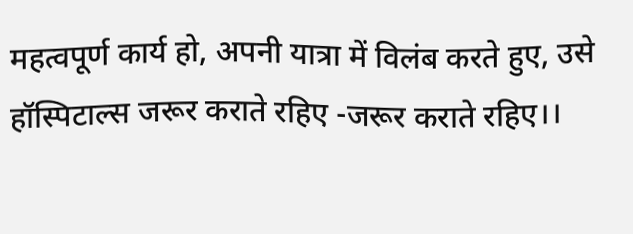महत्वपूर्ण कार्य हो, अपनी यात्रा में विलंब करते हुए, उसे हॉस्पिटाल्स जरूर कराते रहिए -जरूर कराते रहिए।।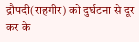द्रौपदी(राहगीर) को दुर्घटना से दूर कर के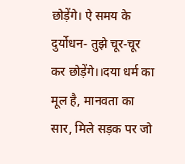छोड़ेंगे। ऐ समय के दुर्योधन- तुझे चूर-चूर कर छोड़ेंगे।।दया धर्म का मूल है, मानवता का सार, मिले सड़क पर जो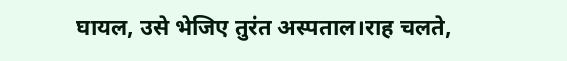घायल, उसे भेजिए तुरंत अस्पताल।राह चलते,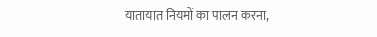यातायात नियमों का पालन करना,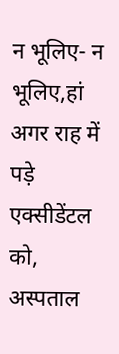न भूलिए- न भूलिए,हां अगर राह में पड़े एक्सीडेंटल को, अस्पताल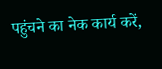पहुंचने का नेक कार्य करें,